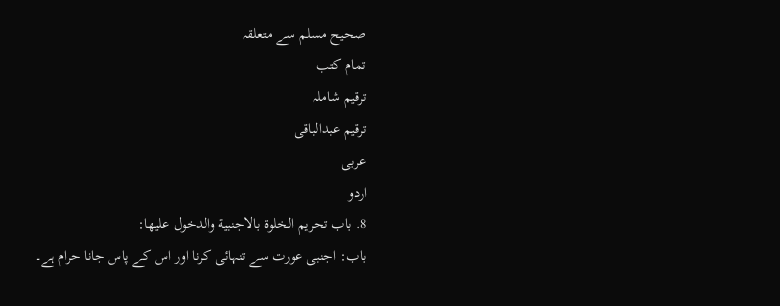صحيح مسلم سے متعلقہ
تمام کتب
ترقیم شاملہ
ترقيم عبدالباقی
عربی
اردو
8. باب تحريم الخلوة بالاجنبية والدخول عليها:
باب: اجنبی عورت سے تنہائی کرنا اور اس کے پاس جانا حرام ہے۔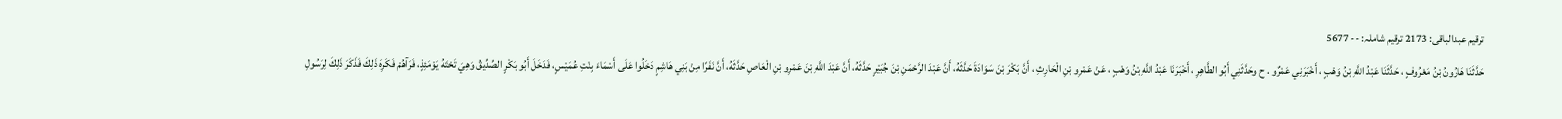ترقیم عبدالباقی: 2173 ترقیم شاملہ: -- 5677
حَدَّثَنَا هَارُونُ بْنُ مَعْرُوفٍ ، حَدَّثَنَا عَبْدُ اللَّهِ بْنُ وَهْبٍ ، أَخْبَرَنِي عَمْرٌو . ح وحَدَّثَنِي أَبُو الطَّاهِرِ ، أَخْبَرَنَا عَبْدُ اللَّهِ بْنُ وَهْبٍ ، عَنْ عَمْرِو بْنِ الْحَارِثِ ، أَنَّ بَكْرَ بْنَ سَوَادَةَ حَدَّثَهُ، أَنَّ عَبْدَ الرَّحْمَنِ بْنَ جُبَيْرٍ حَدَّثَهُ، أَنَّ عَبْدَ اللَّهِ بْنَ عَمْرِو بْنِ الْعَاصِ حَدَّثَهُ، أَنَّ نَفَرًا مِنْ بَنِي هَاشِمٍ دَخَلُوا عَلَى أَسْمَاءَ بِنْتِ عُمَيْسٍ، فَدَخَلَ أَبُو بَكْرٍ الصِّدِّيقُ وَهِيَ تَحْتَهُ يَوْمَئِذٍ، فَرَآهُمْ فَكَرِهَ ذَلِكَ فَذَكَرَ ذَلِكَ لِرَسُولِ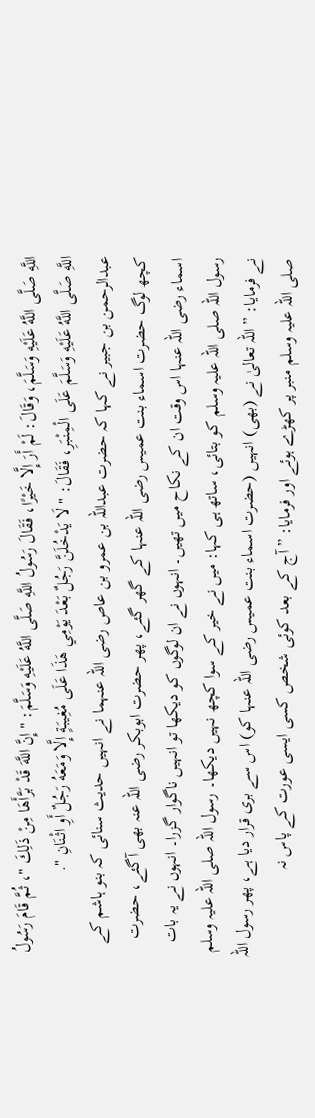اللَّهِ صَلَّى اللَّهُ عَلَيْهِ وَسَلَّمَ، وَقَالَ: لَمْ أَرَ إِلَّا خَيْرًا، فَقَالَ رَسُولُ اللَّهِ صَلَّى اللَّهُ عَلَيْهِ وَسَلَّمَ: " إِنَّ اللَّهَ قَدْ بَرَّأَهَا مِنْ ذَلِكَ "، ثُمَّ قَامَ رَسُولُ اللَّهِ صَلَّى اللَّهُ عَلَيْهِ وَسَلَّمَ عَلَى الْمِنْبَرِ، فَقَالَ: " لَا يَدْخُلَنَّ رَجُلٌ بَعْدَ يَوْمِي هَذَا عَلَى مُغِيبَةٍ إِلَّا وَمَعَهُ رَجُلٌ أَوِ اثْنَانِ ".
عبدالرحمن بن جبیر نے کہا کہ حضرت عبداللہ بن عمرو بن عاص رضی اللہ عنہما نے انہیں حدیث سنائی کہ بنو ہاشم کے کچھ لوگ حضرت اسماء بنت عمیس رضی اللہ عنہا کے گھر گئے، پھر حضرت ابوبکر رضی اللہ عنہ بھی آگئے، حضرت اسماء رضی اللہ عنہا اس وقت ان کے نکاح میں تھیں۔ انہوں نے ان لوگوں کو دیکھا تو انہیں ناگوار گزرا۔ انہوں نے یہ بات رسول اللہ صلی اللہ علیہ وسلم کو بتائی، ساتھ ہی کہا: میں نے خیر کے سوا کچھ نہیں دیکھا۔ رسول اللہ صلی اللہ علیہ وسلم نے فرمایا: ”اللہ تعالیٰ نے (بھی) انہیں (حضرت اسماء بنت عمیس رضی اللہ عنہا کو) اس سے بری قرار دیا ہے، پھر رسول اللہ صلی اللہ علیہ وسلم منبر پر کھڑے ہوئے اور فرمایا: ”آج کے بعد کوئی شخص کسی ایسی عورت کے پاس نہ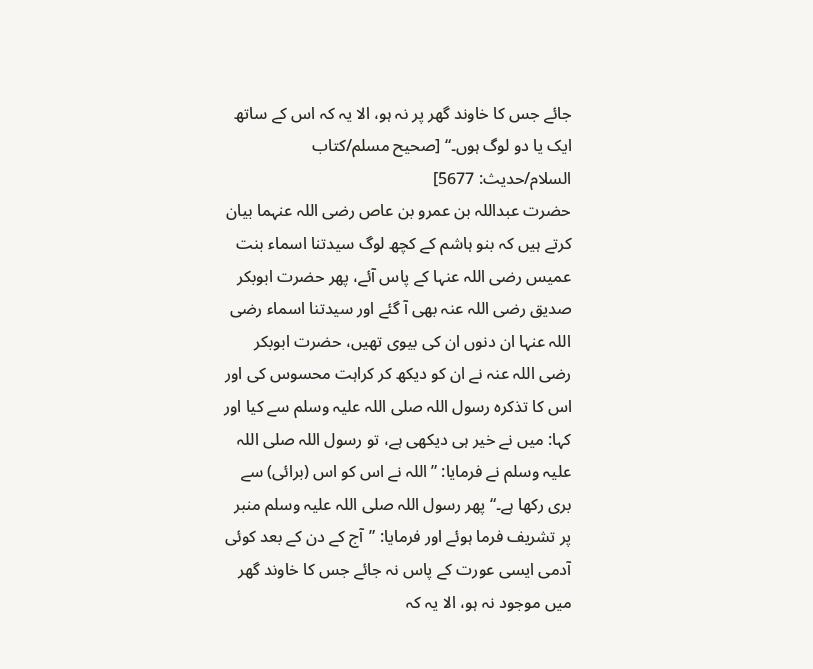جائے جس کا خاوند گھر پر نہ ہو، الا یہ کہ اس کے ساتھ ایک یا دو لوگ ہوں۔“ [صحيح مسلم/كتاب السلام/حدیث: 5677]
حضرت عبداللہ بن عمرو بن عاص رضی اللہ عنہما بیان کرتے ہیں کہ بنو ہاشم کے کچھ لوگ سیدتنا اسماء بنت عمیس رضی اللہ عنہا کے پاس آئے، پھر حضرت ابوبکر صدیق رضی اللہ عنہ بھی آ گئے اور سیدتنا اسماء رضی اللہ عنہا ان دنوں ان کی بیوی تھیں، حضرت ابوبکر رضی اللہ عنہ نے ان کو دیکھ کر کراہت محسوس کی اور اس کا تذکرہ رسول اللہ صلی اللہ علیہ وسلم سے کیا اور کہا: میں نے خیر ہی دیکھی ہے، تو رسول اللہ صلی اللہ علیہ وسلم نے فرمایا: ”اللہ نے اس کو اس (برائی) سے بری رکھا ہے۔“ پھر رسول اللہ صلی اللہ علیہ وسلم منبر پر تشریف فرما ہوئے اور فرمایا: ”آج کے دن کے بعد کوئی آدمی ایسی عورت کے پاس نہ جائے جس کا خاوند گھر میں موجود نہ ہو، الا یہ کہ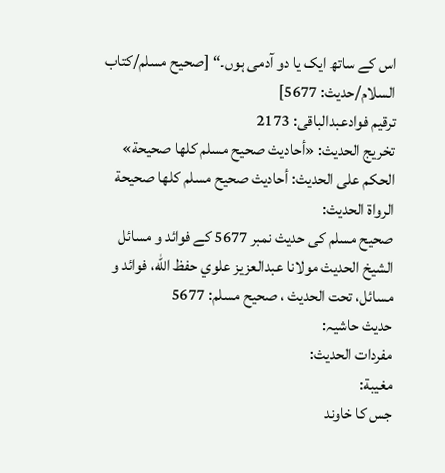اس کے ساتھ ایک یا دو آدمی ہوں۔“ [صحيح مسلم/كتاب السلام/حدیث: 5677]
ترقیم فوادعبدالباقی: 2173
تخریج الحدیث: «أحاديث صحيح مسلم كلها صحيحة»
الحكم على الحديث: أحاديث صحيح مسلم كلها صحيحة
الرواة الحديث:
صحیح مسلم کی حدیث نمبر 5677 کے فوائد و مسائل
الشيخ الحديث مولانا عبدالعزيز علوي حفظ الله، فوائد و مسائل، تحت الحديث ، صحيح مسلم: 5677
حدیث حاشیہ:
مفردات الحدیث:
مغيبة:
جس کا خاوند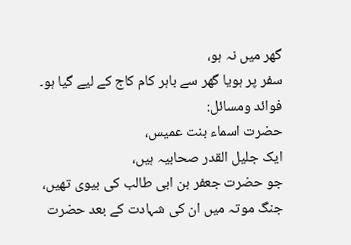گھر میں نہ ہو،
سفر پر ہویا گھر سے باہر کام کاج کے لیے گیا ہو۔
فوائد ومسائل:
حضرت اسماء بنت عمیس،
ایک جلیل القدر صحابیہ ہیں،
جو حضرت جعفر بن ابی طالب کی بیوی تھیں،
جنگ موتہ میں ان کی شہادت کے بعد حضرت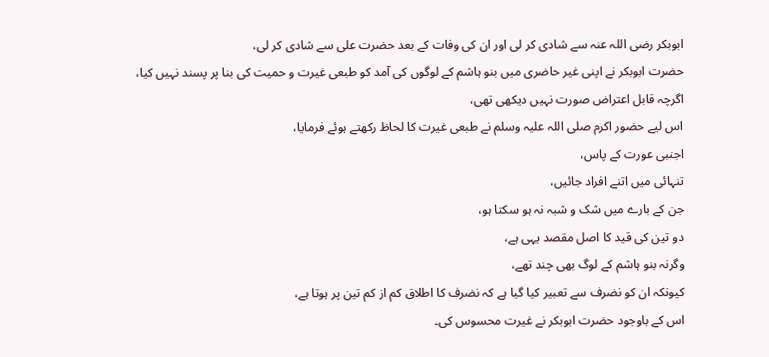ابوبکر رضی اللہ عنہ سے شادی کر لی اور ان کی وفات کے بعد حضرت علی سے شادی کر لی،
حضرت ابوبکر نے اپنی غیر حاضری میں بنو ہاشم کے لوگوں کی آمد کو طبعی غیرت و حمیت کی بنا پر پسند نہیں کیا،
اگرچہ قابل اعتراض صورت نہیں دیکھی تھی،
اس لیے حضور اکرم صلی اللہ علیہ وسلم نے طبعی غیرت کا لحاظ رکھتے ہوئے فرمایا،
اجنبی عورت کے پاس،
تنہائی میں اتنے افراد جائیں،
جن کے بارے میں شک و شبہ نہ ہو سکتا ہو،
دو تین کی قید کا اصل مقصد یہی ہے،
وگرنہ بنو ہاشم کے لوگ بھی چند تھے،
کیونکہ ان کو نضرف سے تعبیر کیا گیا ہے کہ نضرف کا اطلاق کم از کم تین پر ہوتا ہے،
اس کے باوجود حضرت ابوبکر نے غیرت محسوس کی۔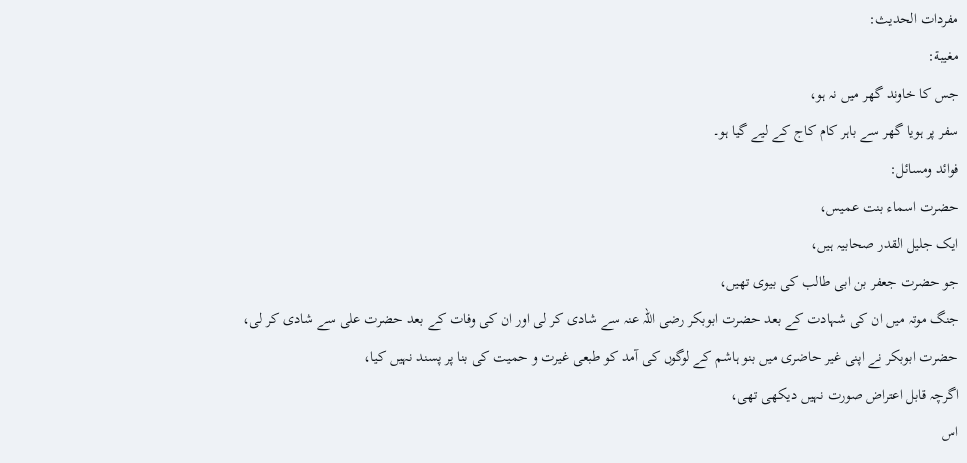مفردات الحدیث:
مغيبة:
جس کا خاوند گھر میں نہ ہو،
سفر پر ہویا گھر سے باہر کام کاج کے لیے گیا ہو۔
فوائد ومسائل:
حضرت اسماء بنت عمیس،
ایک جلیل القدر صحابیہ ہیں،
جو حضرت جعفر بن ابی طالب کی بیوی تھیں،
جنگ موتہ میں ان کی شہادت کے بعد حضرت ابوبکر رضی اللہ عنہ سے شادی کر لی اور ان کی وفات کے بعد حضرت علی سے شادی کر لی،
حضرت ابوبکر نے اپنی غیر حاضری میں بنو ہاشم کے لوگوں کی آمد کو طبعی غیرت و حمیت کی بنا پر پسند نہیں کیا،
اگرچہ قابل اعتراض صورت نہیں دیکھی تھی،
اس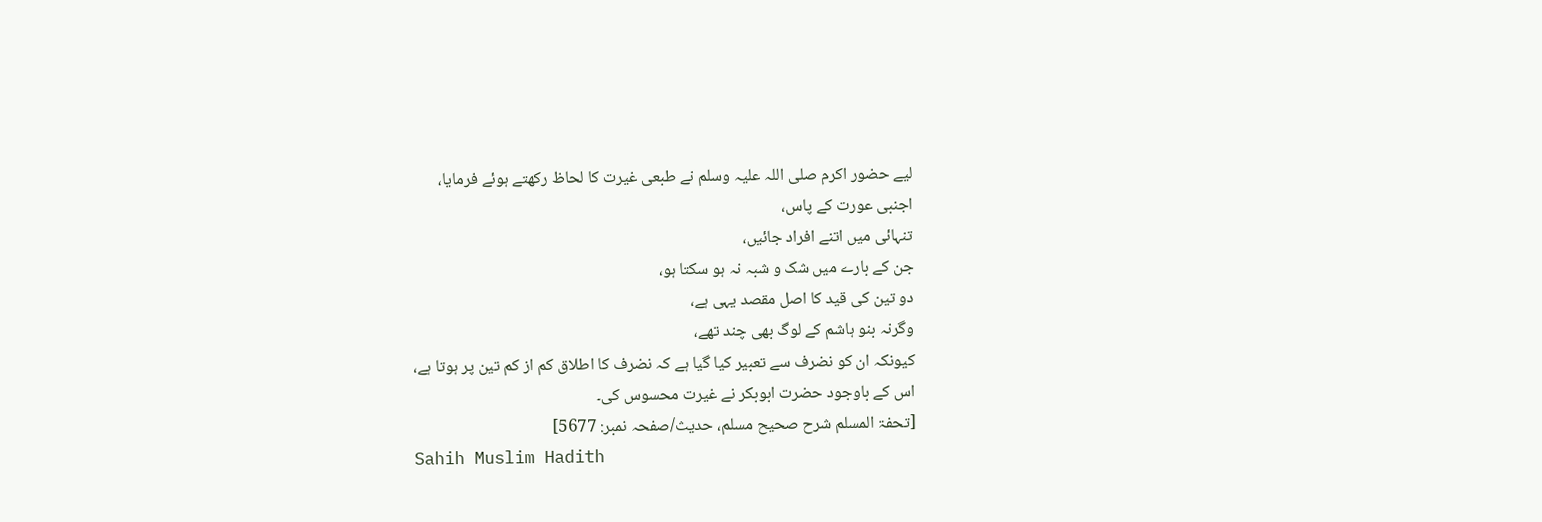لیے حضور اکرم صلی اللہ علیہ وسلم نے طبعی غیرت کا لحاظ رکھتے ہوئے فرمایا،
اجنبی عورت کے پاس،
تنہائی میں اتنے افراد جائیں،
جن کے بارے میں شک و شبہ نہ ہو سکتا ہو،
دو تین کی قید کا اصل مقصد یہی ہے،
وگرنہ بنو ہاشم کے لوگ بھی چند تھے،
کیونکہ ان کو نضرف سے تعبیر کیا گیا ہے کہ نضرف کا اطلاق کم از کم تین پر ہوتا ہے،
اس کے باوجود حضرت ابوبکر نے غیرت محسوس کی۔
[تحفۃ المسلم شرح صحیح مسلم، حدیث/صفحہ نمبر: 5677]
Sahih Muslim Hadith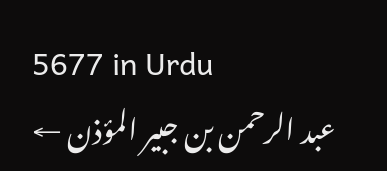5677 in Urdu
عبد الرحمن بن جبير المؤذن ←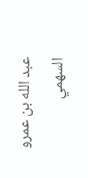عبد الله بن عمرو السهمي